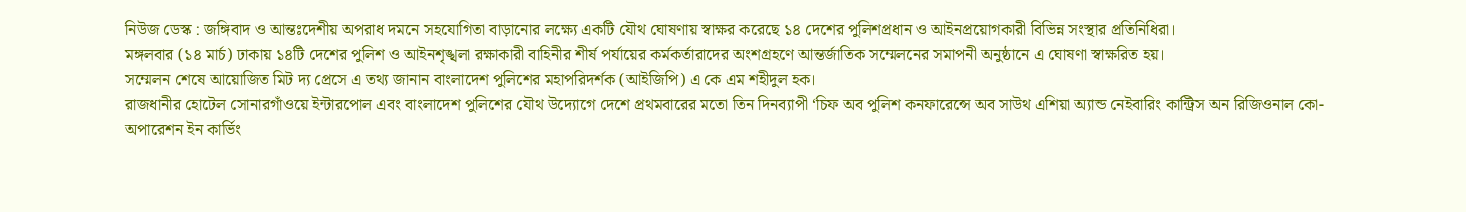নিউজ ডেস্ক : জঙ্গিবাদ ও আন্তঃদেশীয় অপরাধ দমনে সহযোগিতা বাড়ানোর লক্ষ্যে একটি যৌথ ঘোষণায় স্বাক্ষর করেছে ১৪ দেশের পুলিশপ্রধান ও আইনপ্রয়োগকারী বিভিন্ন সংস্থার প্রতিনিধিরা।
মঙ্গলবার (১৪ মার্চ) ঢাকায় ১৪টি দেশের পুলিশ ও আইনশৃঙ্খলা রক্ষাকারী বাহিনীর শীর্ষ পর্যায়ের কর্মকর্তারাদের অংশগ্রহণে আন্তর্জাতিক সম্মেলনের সমাপনী অনুষ্ঠানে এ ঘোষণা স্বাক্ষরিত হয়।
সম্মেলন শেষে আয়োজিত মিট দ্য প্রেসে এ তথ্য জানান বাংলাদেশ পুলিশের মহাপরিদর্শক (আইজিপি) এ কে এম শহীদুল হক।
রাজধানীর হোটেল সোনারগাঁওয়ে ইন্টারপোল এবং বাংলাদেশ পুলিশের যৌথ উদ্যোগে দেশে প্রথমবারের মতো তিন দিনব্যাপী ‘চিফ অব পুলিশ কনফারেন্সে অব সাউথ এশিয়া অ্যান্ড নেইবারিং কান্ট্রিস অন রিজিওনাল কো-অপারেশন ইন কার্ভিং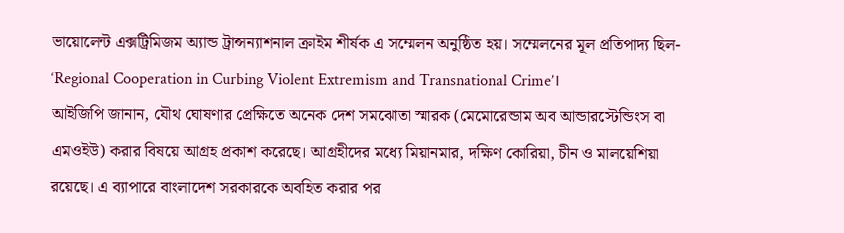ভায়োলেন্ট এক্সট্রিমিজম অ্যান্ড ট্রান্সন্যাশনাল ক্রাইম শীর্ষক এ সম্মেলন অনুষ্ঠিত হয়। সম্মেলনের মূল প্রতিপাদ্য ছিল- ‘Regional Cooperation in Curbing Violent Extremism and Transnational Crime’।
আইজিপি জানান, যৌথ ঘোষণার প্রেক্ষিতে অনেক দেশ সমঝোতা স্মারক (মেমোরেন্ডাম অব আন্ডারস্টেন্ডিংস বা এমওইউ) করার বিষয়ে আগ্রহ প্রকাশ করেছে। আগ্রহীদের মধ্যে মিয়ানমার, দক্ষিণ কোরিয়া, চীন ও মালয়েশিয়া রয়েছে। এ ব্যাপারে বাংলাদেশ সরকারকে অবহিত করার পর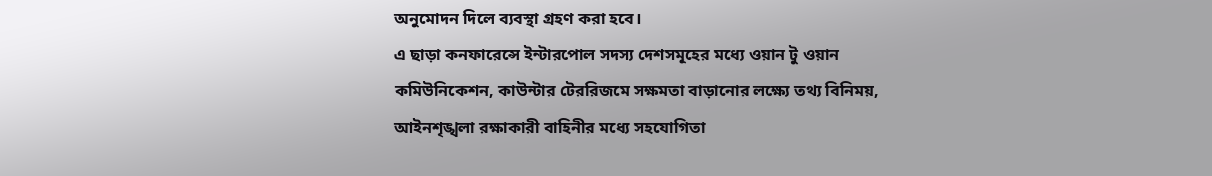অনুমোদন দিলে ব্যবস্থা গ্রহণ করা হবে।
এ ছাড়া কনফারেন্সে ইন্টারপোল সদস্য দেশসমূহের মধ্যে ওয়ান টু ওয়ান কমিউনিকেশন, কাউন্টার টেররিজমে সক্ষমতা বাড়ানোর লক্ষ্যে তথ্য বিনিময়, আইনশৃঙ্খলা রক্ষাকারী বাহিনীর মধ্যে সহযোগিতা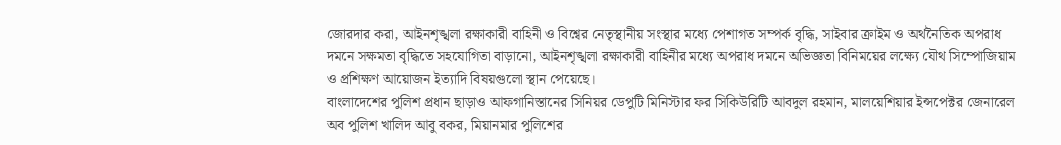জোরদার করা, আইনশৃঙ্খলা রক্ষাকারী বাহিনী ও বিশ্বের নেতৃস্থানীয় সংস্থার মধ্যে পেশাগত সম্পর্ক বৃদ্ধি, সাইবার ক্রাইম ও অর্থনৈতিক অপরাধ দমনে সক্ষমতা বৃদ্ধিতে সহযোগিতা বাড়ানো, আইনশৃঙ্খলা রক্ষাকারী বাহিনীর মধ্যে অপরাধ দমনে অভিজ্ঞতা বিনিময়ের লক্ষ্যে যৌথ সিম্পোজিয়াম ও প্রশিক্ষণ আয়োজন ইত্যাদি বিষয়গুলো স্থান পেয়েছে।
বাংলাদেশের পুলিশ প্রধান ছাড়াও আফগানিস্তানের সিনিয়র ডেপুটি মিনিস্টার ফর সিকিউরিটি আবদুল রহমান, মালয়েশিয়ার ইন্সপেক্টর জেনারেল অব পুলিশ খালিদ আবু বকর, মিয়ানমার পুলিশের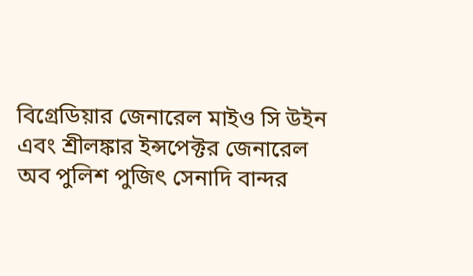বিগ্রেডিয়ার জেনারেল মাইও সি উইন এবং শ্রীলঙ্কার ইন্সপেক্টর জেনারেল অব পুলিশ পুজিৎ সেনাদি বান্দর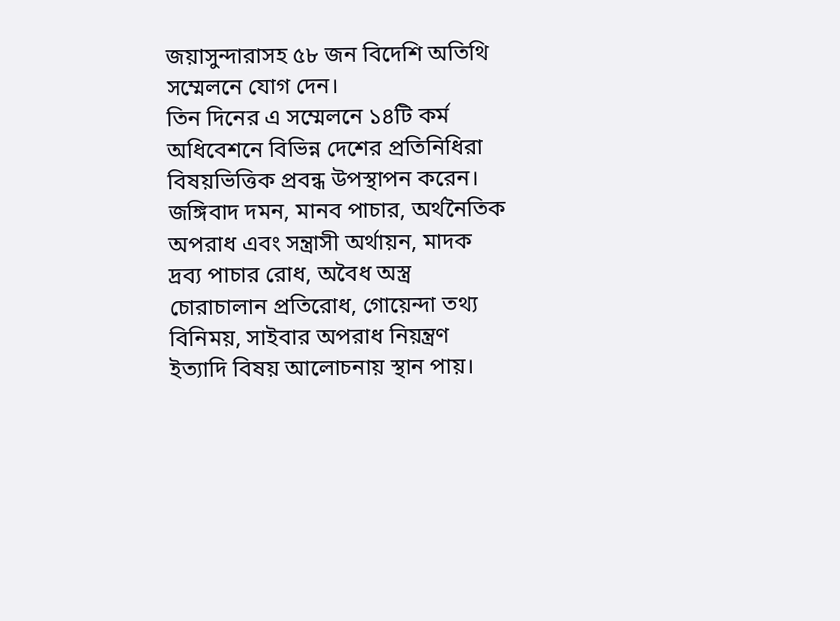জয়াসুন্দারাসহ ৫৮ জন বিদেশি অতিথি সম্মেলনে যোগ দেন।
তিন দিনের এ সম্মেলনে ১৪টি কর্ম অধিবেশনে বিভিন্ন দেশের প্রতিনিধিরা বিষয়ভিত্তিক প্রবন্ধ উপস্থাপন করেন। জঙ্গিবাদ দমন, মানব পাচার, অর্থনৈতিক অপরাধ এবং সন্ত্রাসী অর্থায়ন, মাদক দ্রব্য পাচার রোধ, অবৈধ অস্ত্র চোরাচালান প্রতিরোধ, গোয়েন্দা তথ্য বিনিময়, সাইবার অপরাধ নিয়ন্ত্রণ ইত্যাদি বিষয় আলোচনায় স্থান পায়।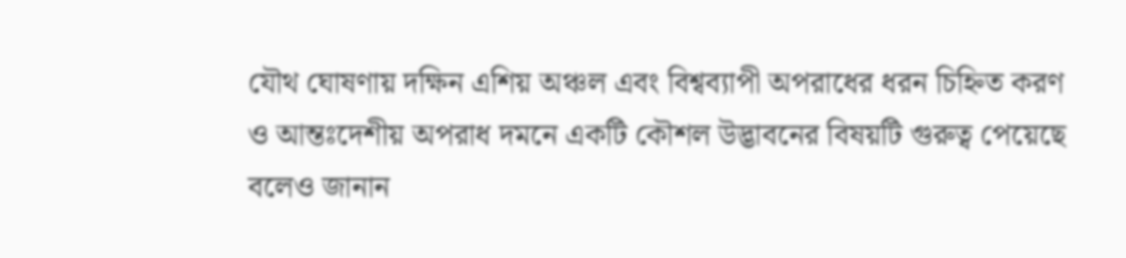যৌথ ঘোষণায় দক্ষিন এশিয় অঞ্চল এবং বিশ্বব্যাপী অপরাধের ধরন চিহ্নিত করণ ও আন্তঃদেশীয় অপরাধ দমনে একটি কৌশল উদ্ভাবনের বিষয়টি গুরুত্ব পেয়েছে বলেও জানান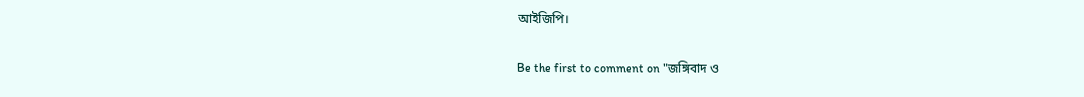আইজিপি।

Be the first to comment on "জঙ্গিবাদ ও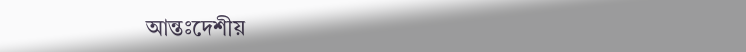আন্তঃদেশীয়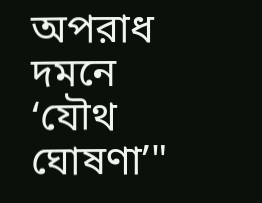অপরাধ দমনে ‘যৌথ ঘোষণা’"